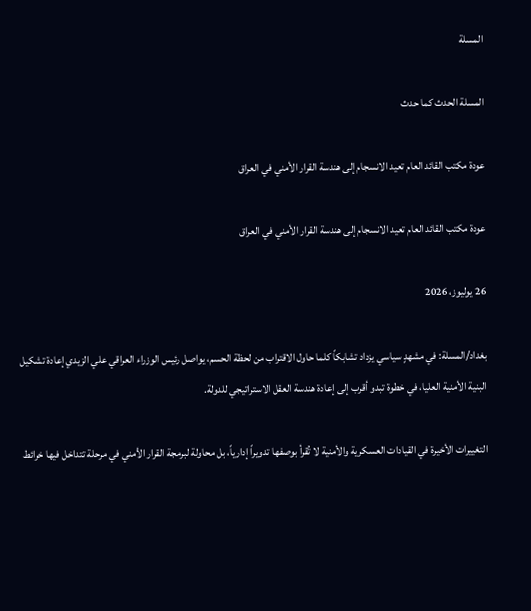المسلة

المسلة الحدث كما حدث

عودة مكتب القائد العام تعيد الانسجام إلى هندسة القرار الأمني في العراق

عودة مكتب القائد العام تعيد الانسجام إلى هندسة القرار الأمني في العراق

26 يوليوز، 2026

بغداد/المسلة: في مشهدٍ سياسي يزداد تشابكاً كلما حاول الاقتراب من لحظة الحسم، يواصل رئيس الوزراء العراقي علي الزيدي إعادة تشكيل البنية الأمنية العليا، في خطوة تبدو أقرب إلى إعادة هندسة العقل الاستراتيجي للدولة.

التغييرات الأخيرة في القيادات العسكرية والأمنية لا تُقرأ بوصفها تدويراً إدارياً، بل محاولة لبرمجة القرار الأمني في مرحلة تتداخل فيها خرائط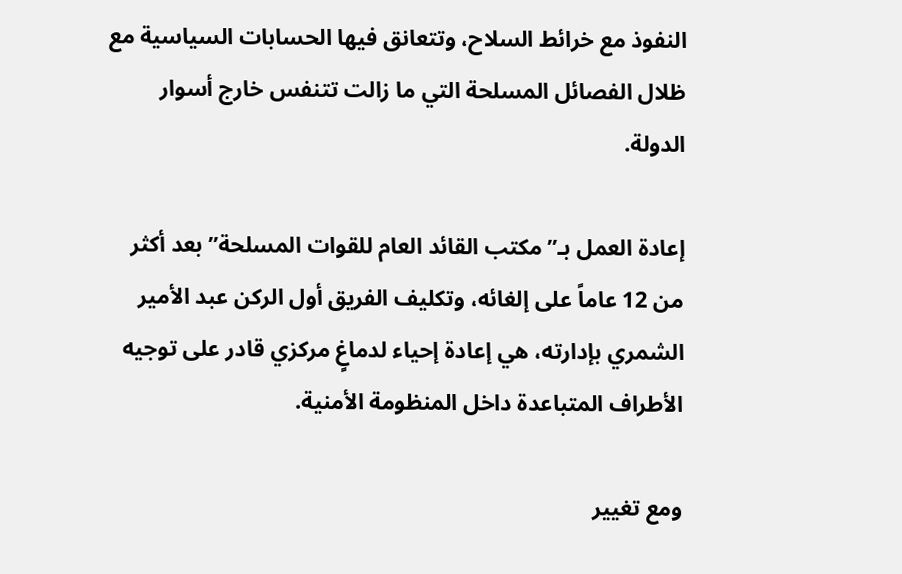النفوذ مع خرائط السلاح، وتتعانق فيها الحسابات السياسية مع ظلال الفصائل المسلحة التي ما زالت تتنفس خارج أسوار الدولة.

إعادة العمل بـ”مكتب القائد العام للقوات المسلحة” بعد أكثر من 12 عاماً على إلغائه، وتكليف الفريق أول الركن عبد الأمير الشمري بإدارته، هي إعادة إحياء لدماغٍ مركزي قادر على توجيه الأطراف المتباعدة داخل المنظومة الأمنية.

ومع تغيير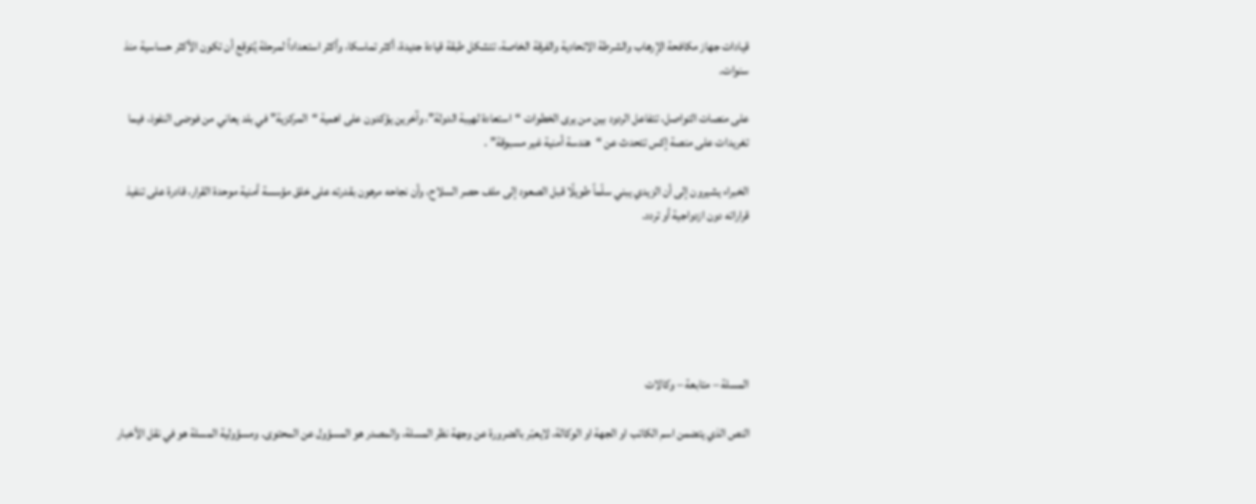قيادات جهاز مكافحة الإرهاب والشرطة الاتحادية والفرقة الخاصة، تتشكل طبقة قيادة جديدة، أكثر تماسكا، وأكثر استعداداً لمرحلة يُتوقع أن تكون الأكثر حساسية منذ سنوات.

على منصات التواصل، تتفاعل الردود بين من يرى الخطوات “استعادة لهيبة الدولة”، وآخرين يؤكدون على اهمية “المركزية” في بلد يعاني من فوضى النفوذ، فيما تغريدات على منصة إكس تتحدث عن “هندسة أمنية غير مسبوقة” .

الخبراء يشيرون إلى أن الزيدي يبني سلّماً طويلًا قبل الصعود إلى ملف حصر السلاح، وأن نجاحه مرهون بقدرته على خلق مؤسسة أمنية موحدة القرار، قادرة على تنفيذ قراراته دون ازدواجية أو تردد.






المسلة – متابعة – وكالات

النص الذي يتضمن اسم الكاتب او الجهة او الوكالة، لايعبّر بالضرورة عن وجهة نظر المسلة، والمصدر هو المسؤول عن المحتوى. ومسؤولية المسلة هو في نقل الأخبار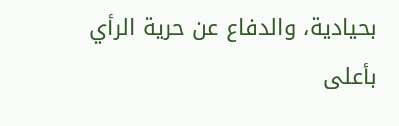بحيادية، والدفاع عن حرية الرأي بأعلى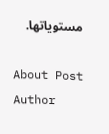مستوياتها.

About Post Author